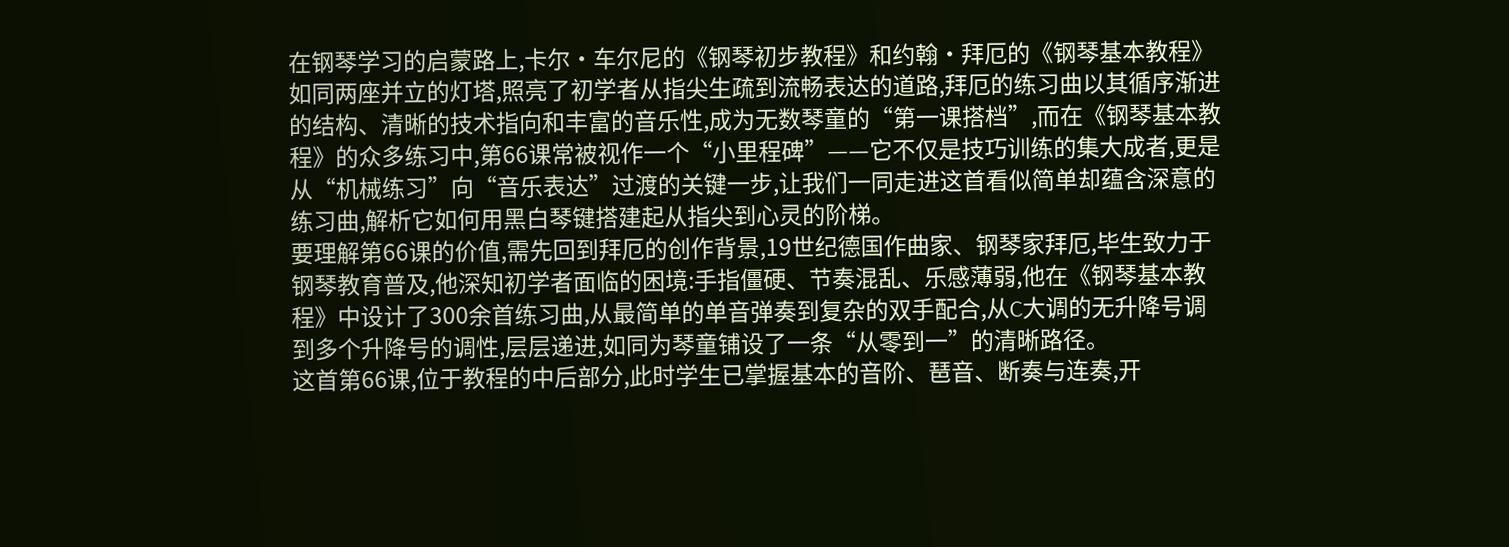在钢琴学习的启蒙路上,卡尔·车尔尼的《钢琴初步教程》和约翰·拜厄的《钢琴基本教程》如同两座并立的灯塔,照亮了初学者从指尖生疏到流畅表达的道路,拜厄的练习曲以其循序渐进的结构、清晰的技术指向和丰富的音乐性,成为无数琴童的“第一课搭档”,而在《钢琴基本教程》的众多练习中,第66课常被视作一个“小里程碑”——它不仅是技巧训练的集大成者,更是从“机械练习”向“音乐表达”过渡的关键一步,让我们一同走进这首看似简单却蕴含深意的练习曲,解析它如何用黑白琴键搭建起从指尖到心灵的阶梯。
要理解第66课的价值,需先回到拜厄的创作背景,19世纪德国作曲家、钢琴家拜厄,毕生致力于钢琴教育普及,他深知初学者面临的困境:手指僵硬、节奏混乱、乐感薄弱,他在《钢琴基本教程》中设计了300余首练习曲,从最简单的单音弹奏到复杂的双手配合,从C大调的无升降号调到多个升降号的调性,层层递进,如同为琴童铺设了一条“从零到一”的清晰路径。
这首第66课,位于教程的中后部分,此时学生已掌握基本的音阶、琶音、断奏与连奏,开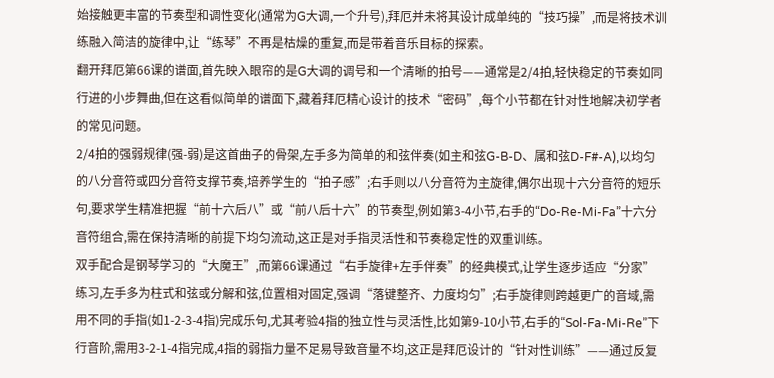始接触更丰富的节奏型和调性变化(通常为G大调,一个升号),拜厄并未将其设计成单纯的“技巧操”,而是将技术训练融入简洁的旋律中,让“练琴”不再是枯燥的重复,而是带着音乐目标的探索。
翻开拜厄第66课的谱面,首先映入眼帘的是G大调的调号和一个清晰的拍号——通常是2/4拍,轻快稳定的节奏如同行进的小步舞曲,但在这看似简单的谱面下,藏着拜厄精心设计的技术“密码”,每个小节都在针对性地解决初学者的常见问题。
2/4拍的强弱规律(强-弱)是这首曲子的骨架,左手多为简单的和弦伴奏(如主和弦G-B-D、属和弦D-F#-A),以均匀的八分音符或四分音符支撑节奏,培养学生的“拍子感”;右手则以八分音符为主旋律,偶尔出现十六分音符的短乐句,要求学生精准把握“前十六后八”或“前八后十六”的节奏型,例如第3-4小节,右手的“Do-Re-Mi-Fa”十六分音符组合,需在保持清晰的前提下均匀流动,这正是对手指灵活性和节奏稳定性的双重训练。
双手配合是钢琴学习的“大魔王”,而第66课通过“右手旋律+左手伴奏”的经典模式,让学生逐步适应“分家”练习,左手多为柱式和弦或分解和弦,位置相对固定,强调“落键整齐、力度均匀”;右手旋律则跨越更广的音域,需用不同的手指(如1-2-3-4指)完成乐句,尤其考验4指的独立性与灵活性,比如第9-10小节,右手的“Sol-Fa-Mi-Re”下行音阶,需用3-2-1-4指完成,4指的弱指力量不足易导致音量不均,这正是拜厄设计的“针对性训练”——通过反复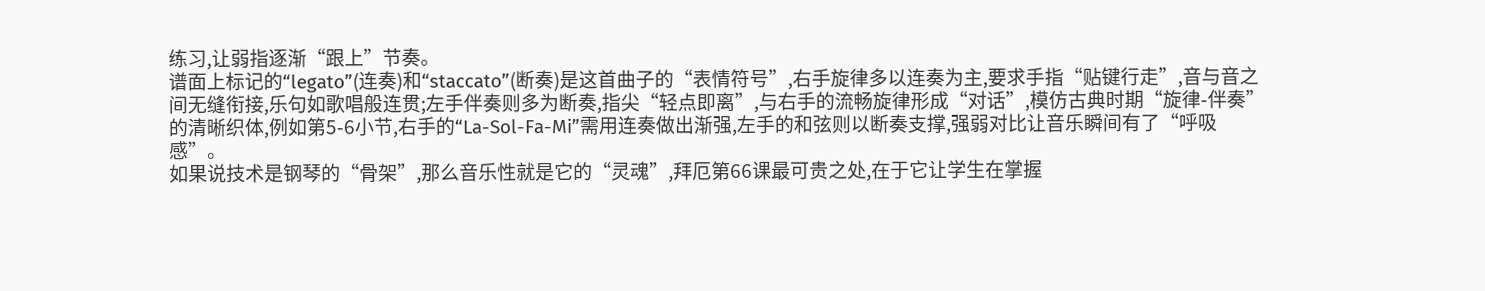练习,让弱指逐渐“跟上”节奏。
谱面上标记的“legato”(连奏)和“staccato”(断奏)是这首曲子的“表情符号”,右手旋律多以连奏为主,要求手指“贴键行走”,音与音之间无缝衔接,乐句如歌唱般连贯;左手伴奏则多为断奏,指尖“轻点即离”,与右手的流畅旋律形成“对话”,模仿古典时期“旋律-伴奏”的清晰织体,例如第5-6小节,右手的“La-Sol-Fa-Mi”需用连奏做出渐强,左手的和弦则以断奏支撑,强弱对比让音乐瞬间有了“呼吸感”。
如果说技术是钢琴的“骨架”,那么音乐性就是它的“灵魂”,拜厄第66课最可贵之处,在于它让学生在掌握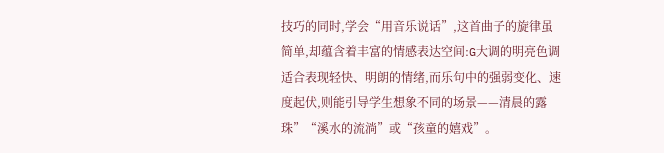技巧的同时,学会“用音乐说话”,这首曲子的旋律虽简单,却蕴含着丰富的情感表达空间:G大调的明亮色调适合表现轻快、明朗的情绪,而乐句中的强弱变化、速度起伏,则能引导学生想象不同的场景——清晨的露珠”“溪水的流淌”或“孩童的嬉戏”。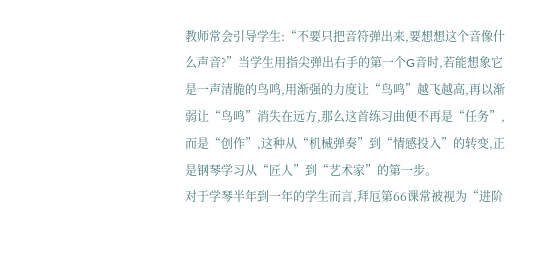教师常会引导学生:“不要只把音符弹出来,要想想这个音像什么声音?”当学生用指尖弹出右手的第一个G音时,若能想象它是一声清脆的鸟鸣,用渐强的力度让“鸟鸣”越飞越高,再以渐弱让“鸟鸣”消失在远方,那么这首练习曲便不再是“任务”,而是“创作”,这种从“机械弹奏”到“情感投入”的转变,正是钢琴学习从“匠人”到“艺术家”的第一步。
对于学琴半年到一年的学生而言,拜厄第66课常被视为“进阶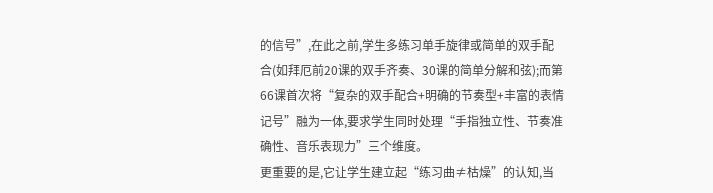的信号”,在此之前,学生多练习单手旋律或简单的双手配合(如拜厄前20课的双手齐奏、30课的简单分解和弦);而第66课首次将“复杂的双手配合+明确的节奏型+丰富的表情记号”融为一体,要求学生同时处理“手指独立性、节奏准确性、音乐表现力”三个维度。
更重要的是,它让学生建立起“练习曲≠枯燥”的认知,当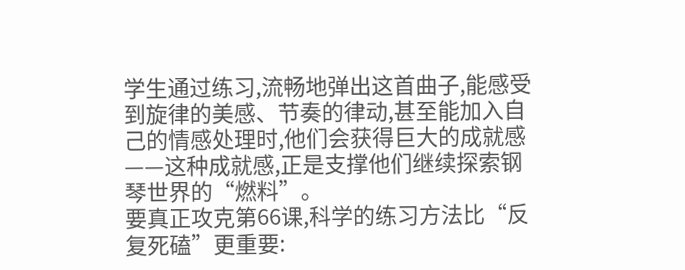学生通过练习,流畅地弹出这首曲子,能感受到旋律的美感、节奏的律动,甚至能加入自己的情感处理时,他们会获得巨大的成就感——这种成就感,正是支撑他们继续探索钢琴世界的“燃料”。
要真正攻克第66课,科学的练习方法比“反复死磕”更重要: